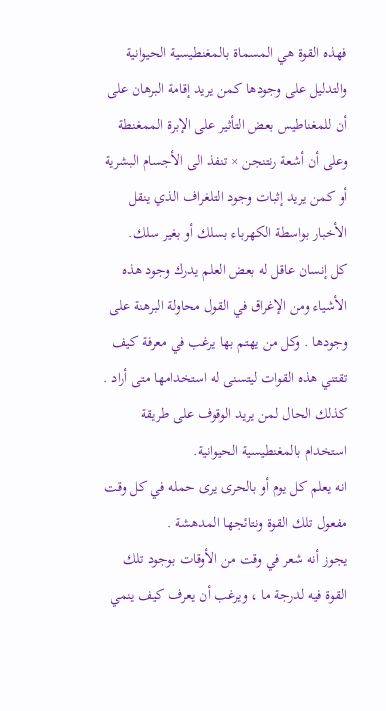فهذه القوة هي المسماة بالمغنطيسية الحيوانية والتدليل على وجودها كمن يريد إقامة البرهان على أن للمغناطيس بعض التأثير على الإبرة الممغنطة وعلى أن أشعة رنتنجن × تنفذ الى الأجسام البشرية أو كمن يريد إثبات وجود التلغراف الذي ينقل الأخبار بواسطة الكهرباء بسلك أو بغير سلك.
كل إنسان عاقل له بعض العلم يدرك وجود هذه الأشياء ومن الإغراق في القول محاولة البرهنة على وجودها . وكل من يهتم بها يرغب في معرفة كيف تقتني هذه القوات ليتسنى له استخدامها متى أراد .
كذلك الحال لمن يريد الوقوف على طريقة استخدام بالمغنطيسية الحيوانية.
انه يعلم كل يوم أو بالحرى يرى حمله في كل وقت مفعول تلك القوة ونتائجها المدهشة .
يجوز أنه شعر في وقت من الأوقات بوجود تلك القوة فيه لدرجة ما ، ويرغب أن يعرف كيف ينمي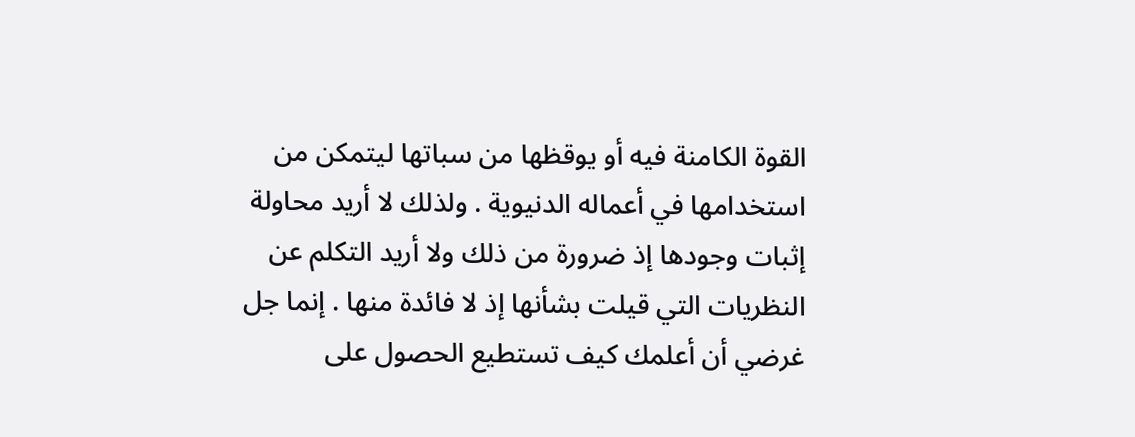القوة الكامنة فيه أو يوقظها من سباتها ليتمكن من استخدامها في أعماله الدنيوية . ولذلك لا أريد محاولة إثبات وجودها إذ ضرورة من ذلك ولا أريد التكلم عن النظريات التي قيلت بشأنها إذ لا فائدة منها . إنما جل غرضي أن أعلمك كيف تستطيع الحصول على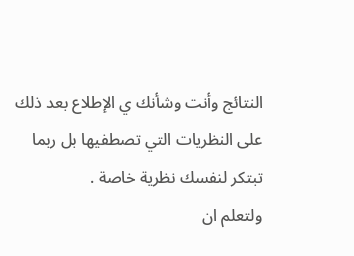النتائج وأنت وشأنك ي الإطلاع بعد ذلك على النظريات التي تصطفيها بل ربما تبتكر لنفسك نظرية خاصة .
ولتعلم ان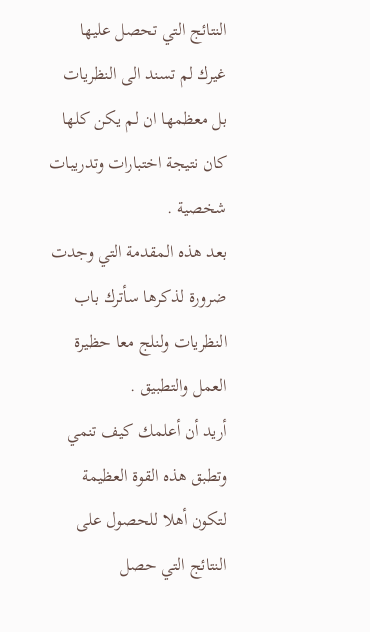النتائج التي تحصل عليها غيرك لم تسند الى النظريات بل معظمها ان لم يكن كلها كان نتيجة اختبارات وتدريبات شخصية .
بعد هذه المقدمة التي وجدت ضرورة لذكرها سأترك باب النظريات ولنلج معا حظيرة العمل والتطبيق .
أريد أن أعلمك كيف تنمي وتطبق هذه القوة العظيمة لتكون أهلا للحصول على النتائج التي حصل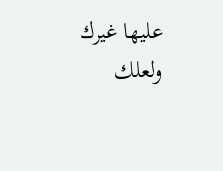عليها غيرك ولعلك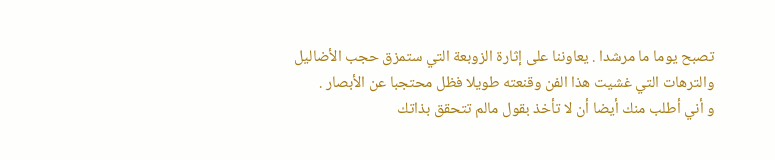تصبح يوما ما مرشدا . يعاوننا على إثارة الزوبعة التي ستمزق حجب الأضاليل والترهات التي غشيت هذا الفن وقنعته طويلا فظل محتجبا عن الأبصار .
و أني أطلب منك أيضا أن لا تأخذ بقول مالم تتحقق بذاتك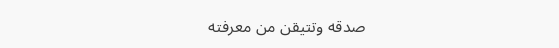صدقه وتتيقن من معرفته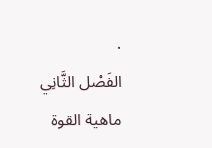.
الفَصْل الثَّانِي
ماهية القوة